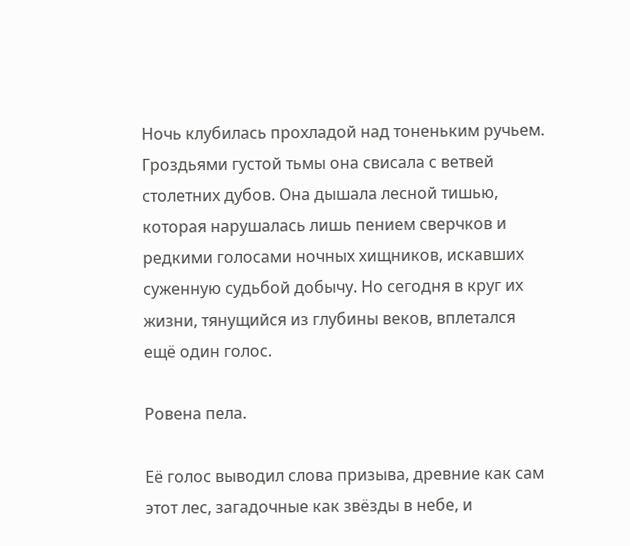Ночь клубилась прохладой над тоненьким ручьем. Гроздьями густой тьмы она свисала с ветвей столетних дубов. Она дышала лесной тишью, которая нарушалась лишь пением сверчков и редкими голосами ночных хищников, искавших суженную судьбой добычу. Но сегодня в круг их жизни, тянущийся из глубины веков, вплетался ещё один голос.

Ровена пела.

Её голос выводил слова призыва, древние как сам этот лес, загадочные как звёзды в небе, и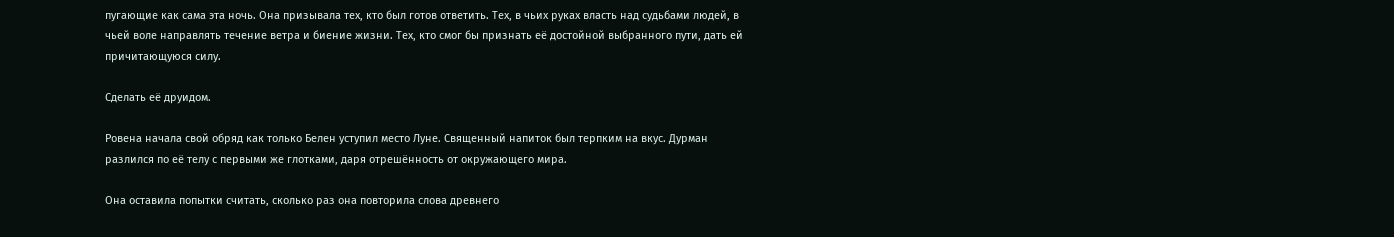пугающие как сама эта ночь. Она призывала тех, кто был готов ответить. Тех, в чьих руках власть над судьбами людей, в чьей воле направлять течение ветра и биение жизни. Тех, кто смог бы признать её достойной выбранного пути, дать ей причитающуюся силу.

Сделать её друидом.

Ровена начала свой обряд как только Белен уступил место Луне. Священный напиток был терпким на вкус. Дурман разлился по её телу с первыми же глотками, даря отрешённость от окружающего мира.

Она оставила попытки считать, сколько раз она повторила слова древнего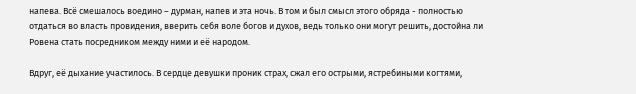напева. Всё смешалось воедино – дурман, напев и эта ночь. В том и был смысл этого обряда - полностью отдаться во власть провидения, вверить себя воле богов и духов, ведь только они могут решить, достойна ли Ровена стать посредником между ними и её народом.

Вдруг, её дыхание участилось. В сердце девушки проник страх, сжал его острыми, ястребиными когтями,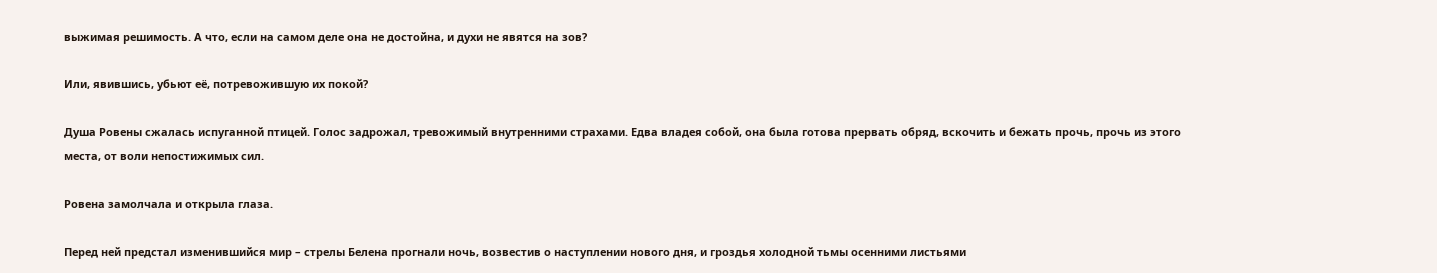выжимая решимость. А что, если на самом деле она не достойна, и духи не явятся на зов?

Или, явившись, убьют её, потревожившую их покой?

Душа Ровены сжалась испуганной птицей. Голос задрожал, тревожимый внутренними страхами. Едва владея собой, она была готова прервать обряд, вскочить и бежать прочь, прочь из этого места, от воли непостижимых сил.

Ровена замолчала и открыла глаза.

Перед ней предстал изменившийся мир – стрелы Белена прогнали ночь, возвестив о наступлении нового дня, и гроздья холодной тьмы осенними листьями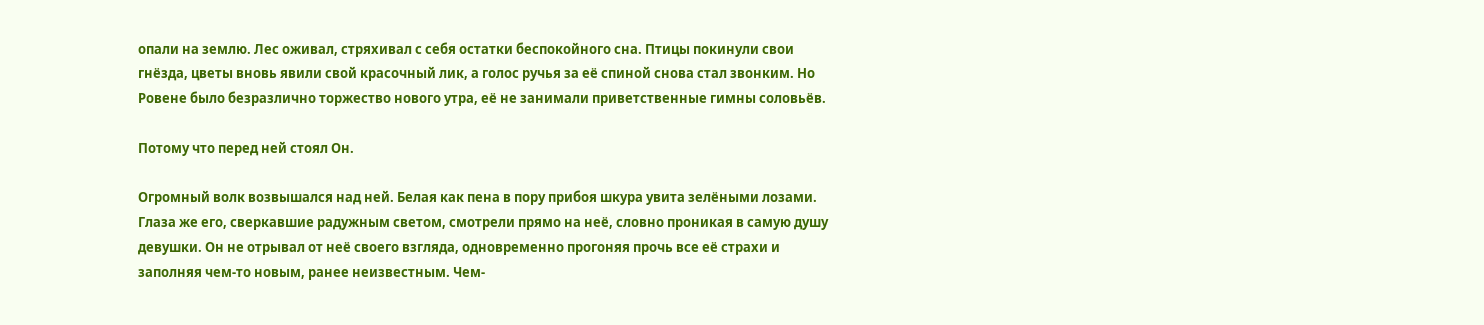опали на землю. Лес оживал, стряхивал с себя остатки беспокойного сна. Птицы покинули свои гнёзда, цветы вновь явили свой красочный лик, а голос ручья за её спиной снова стал звонким. Но Ровене было безразлично торжество нового утра, её не занимали приветственные гимны соловьёв.

Потому что перед ней стоял Он.

Огромный волк возвышался над ней. Белая как пена в пору прибоя шкура увита зелёными лозами. Глаза же его, сверкавшие радужным светом, смотрели прямо на неё, словно проникая в самую душу девушки. Он не отрывал от неё своего взгляда, одновременно прогоняя прочь все её страхи и заполняя чем-то новым, ранее неизвестным. Чем-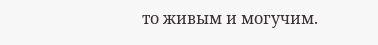то живым и могучим.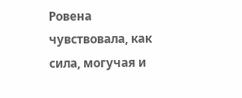Ровена чувствовала, как сила, могучая и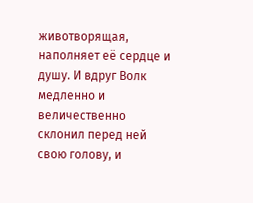животворящая, наполняет её сердце и душу. И вдруг Волк медленно и величественно склонил перед ней свою голову, и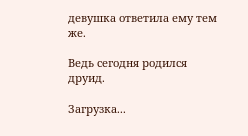девушка ответила ему тем же.

Ведь сегодня родился друид.

Загрузка...